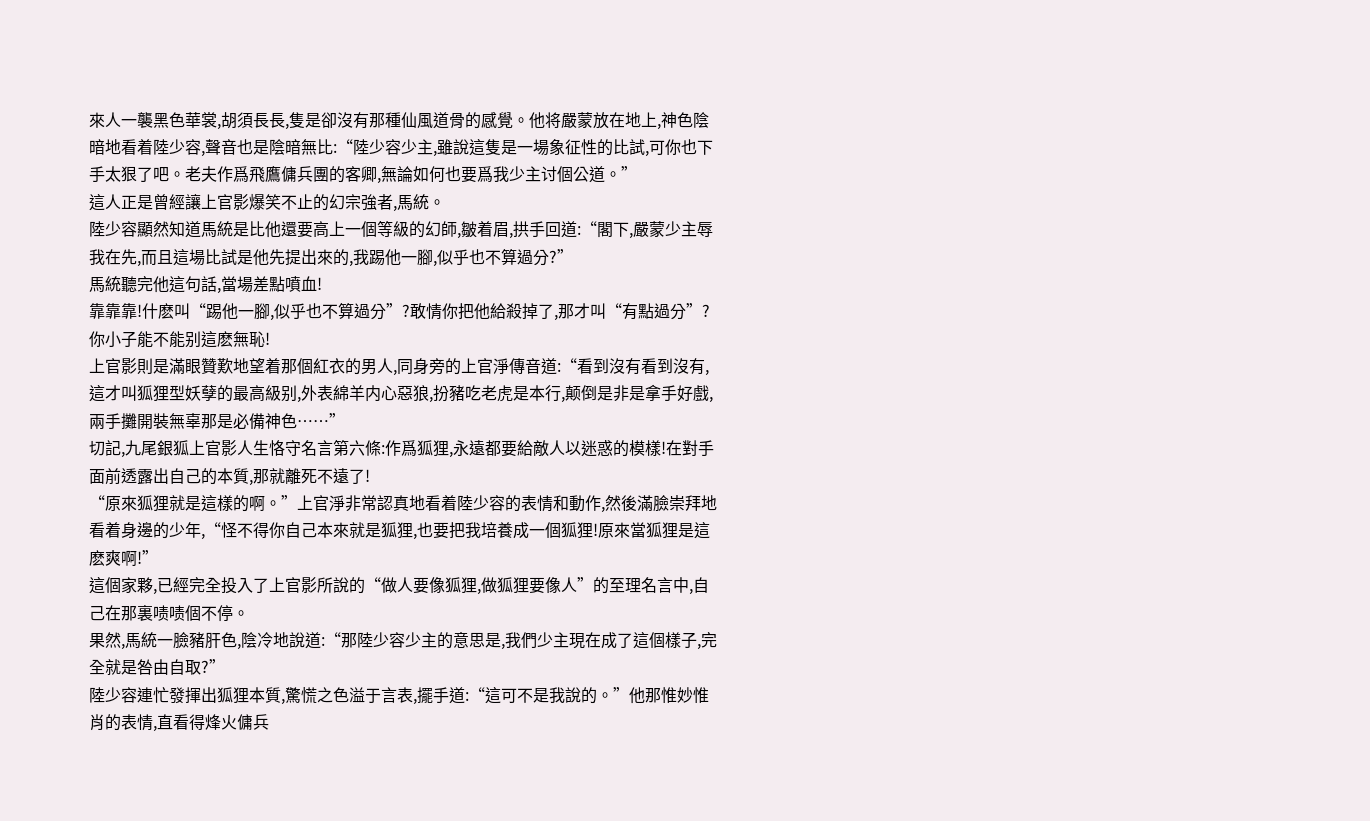來人一襲黑色華裳,胡須長長,隻是卻沒有那種仙風道骨的感覺。他将嚴蒙放在地上,神色陰暗地看着陸少容,聲音也是陰暗無比:“陸少容少主,雖說這隻是一場象征性的比試,可你也下手太狠了吧。老夫作爲飛鷹傭兵團的客卿,無論如何也要爲我少主讨個公道。”
這人正是曾經讓上官影爆笑不止的幻宗強者,馬統。
陸少容顯然知道馬統是比他還要高上一個等級的幻師,皺着眉,拱手回道:“閣下,嚴蒙少主辱我在先,而且這場比試是他先提出來的,我踢他一腳,似乎也不算過分?”
馬統聽完他這句話,當場差點噴血!
靠靠靠!什麽叫“踢他一腳,似乎也不算過分”?敢情你把他給殺掉了,那才叫“有點過分”?你小子能不能别這麽無恥!
上官影則是滿眼贊歎地望着那個紅衣的男人,同身旁的上官淨傳音道:“看到沒有看到沒有,這才叫狐狸型妖孽的最高級别,外表綿羊内心惡狼,扮豬吃老虎是本行,颠倒是非是拿手好戲,兩手攤開裝無辜那是必備神色……”
切記,九尾銀狐上官影人生恪守名言第六條:作爲狐狸,永遠都要給敵人以迷惑的模樣!在對手面前透露出自己的本質,那就離死不遠了!
“原來狐狸就是這樣的啊。”上官淨非常認真地看着陸少容的表情和動作,然後滿臉崇拜地看着身邊的少年,“怪不得你自己本來就是狐狸,也要把我培養成一個狐狸!原來當狐狸是這麽爽啊!”
這個家夥,已經完全投入了上官影所說的“做人要像狐狸,做狐狸要像人”的至理名言中,自己在那裏啧啧個不停。
果然,馬統一臉豬肝色,陰冷地說道:“那陸少容少主的意思是,我們少主現在成了這個樣子,完全就是咎由自取?”
陸少容連忙發揮出狐狸本質,驚慌之色溢于言表,擺手道:“這可不是我說的。”他那惟妙惟肖的表情,直看得烽火傭兵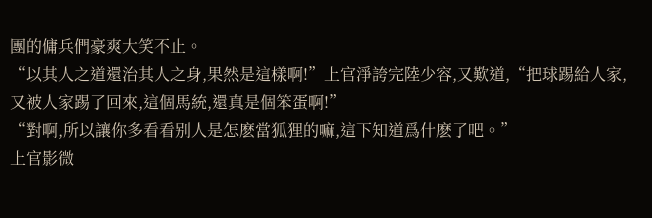團的傭兵們豪爽大笑不止。
“以其人之道還治其人之身,果然是這樣啊!”上官淨誇完陸少容,又歎道,“把球踢給人家,又被人家踢了回來,這個馬統,還真是個笨蛋啊!”
“對啊,所以讓你多看看别人是怎麽當狐狸的嘛,這下知道爲什麽了吧。”
上官影微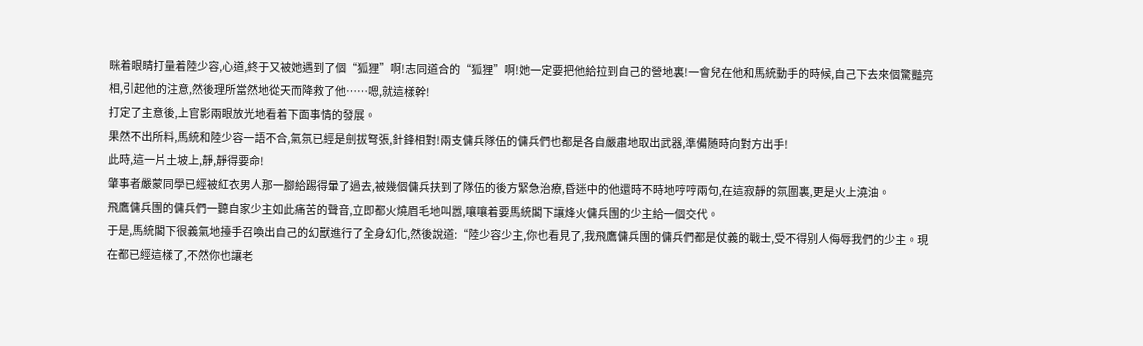眯着眼睛打量着陸少容,心道,終于又被她遇到了個“狐狸”啊!志同道合的“狐狸”啊!她一定要把他給拉到自己的營地裏!一會兒在他和馬統動手的時候,自己下去來個驚豔亮相,引起他的注意,然後理所當然地從天而降救了他……嗯,就這樣幹!
打定了主意後,上官影兩眼放光地看着下面事情的發展。
果然不出所料,馬統和陸少容一語不合,氣氛已經是劍拔弩張,針鋒相對!兩支傭兵隊伍的傭兵們也都是各自嚴肅地取出武器,準備随時向對方出手!
此時,這一片土坡上,靜,靜得要命!
肇事者嚴蒙同學已經被紅衣男人那一腳給踢得暈了過去,被幾個傭兵扶到了隊伍的後方緊急治療,昏迷中的他還時不時地哼哼兩句,在這寂靜的氛圍裏,更是火上澆油。
飛鷹傭兵團的傭兵們一聽自家少主如此痛苦的聲音,立即都火燒眉毛地叫嚣,嚷嚷着要馬統閣下讓烽火傭兵團的少主給一個交代。
于是,馬統閣下很義氣地擡手召喚出自己的幻獸進行了全身幻化,然後說道:“陸少容少主,你也看見了,我飛鷹傭兵團的傭兵們都是仗義的戰士,受不得别人侮辱我們的少主。現在都已經這樣了,不然你也讓老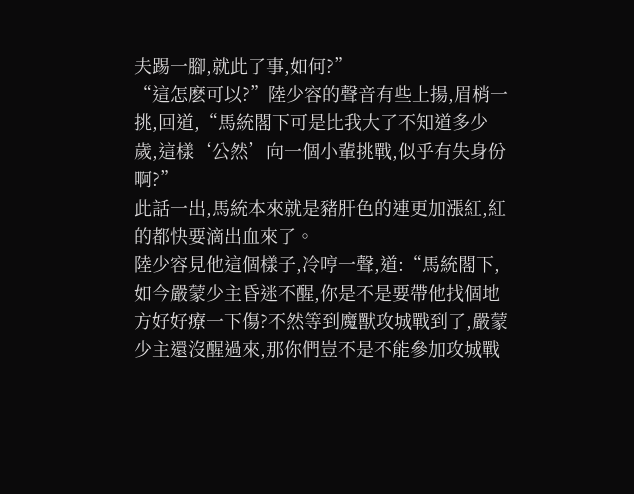夫踢一腳,就此了事,如何?”
“這怎麽可以?”陸少容的聲音有些上揚,眉梢一挑,回道,“馬統閣下可是比我大了不知道多少歲,這樣‘公然’向一個小輩挑戰,似乎有失身份啊?”
此話一出,馬統本來就是豬肝色的連更加漲紅,紅的都快要滴出血來了。
陸少容見他這個樣子,冷哼一聲,道:“馬統閣下,如今嚴蒙少主昏迷不醒,你是不是要帶他找個地方好好療一下傷?不然等到魔獸攻城戰到了,嚴蒙少主還沒醒過來,那你們豈不是不能參加攻城戰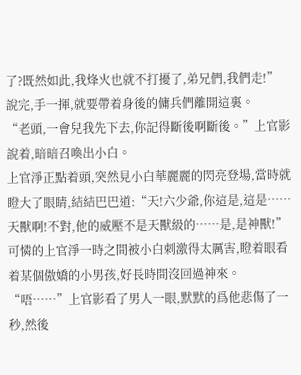了?既然如此,我烽火也就不打擾了,弟兄們,我們走!”說完,手一揮,就要帶着身後的傭兵們離開這裏。
“老頭,一會兒我先下去,你記得斷後啊斷後。”上官影說着,暗暗召喚出小白。
上官淨正點着頭,突然見小白華麗麗的閃亮登場,當時就瞪大了眼睛,結結巴巴道:“天!六少爺,你這是,這是……天獸啊!不對,他的威壓不是天獸級的……是,是神獸!”可憐的上官淨一時之間被小白刺激得太厲害,瞪着眼看着某個傲嬌的小男孩,好長時間沒回過神來。
“唔……”上官影看了男人一眼,默默的爲他悲傷了一秒,然後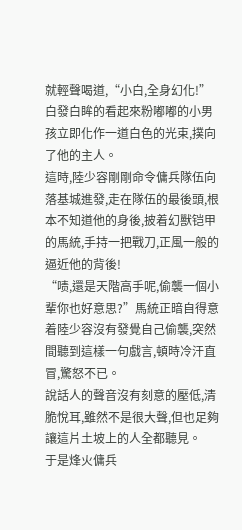就輕聲喝道,“小白,全身幻化!”
白發白眸的看起來粉嘟嘟的小男孩立即化作一道白色的光束,撲向了他的主人。
這時,陸少容剛剛命令傭兵隊伍向落基城進發,走在隊伍的最後頭,根本不知道他的身後,披着幻獸铠甲的馬統,手持一把戰刀,正風一般的逼近他的背後!
“啧,還是天階高手呢,偷襲一個小輩你也好意思?”馬統正暗自得意着陸少容沒有發覺自己偷襲,突然間聽到這樣一句戲言,頓時冷汗直冒,驚怒不已。
說話人的聲音沒有刻意的壓低,清脆悅耳,雖然不是很大聲,但也足夠讓這片土坡上的人全都聽見。
于是烽火傭兵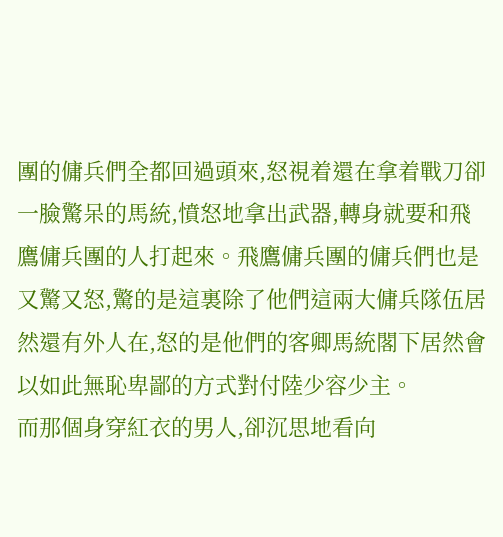團的傭兵們全都回過頭來,怒視着還在拿着戰刀卻一臉驚呆的馬統,憤怒地拿出武器,轉身就要和飛鷹傭兵團的人打起來。飛鷹傭兵團的傭兵們也是又驚又怒,驚的是這裏除了他們這兩大傭兵隊伍居然還有外人在,怒的是他們的客卿馬統閣下居然會以如此無恥卑鄙的方式對付陸少容少主。
而那個身穿紅衣的男人,卻沉思地看向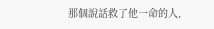那個說話救了他一命的人,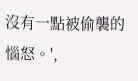沒有一點被偷襲的惱怒。',